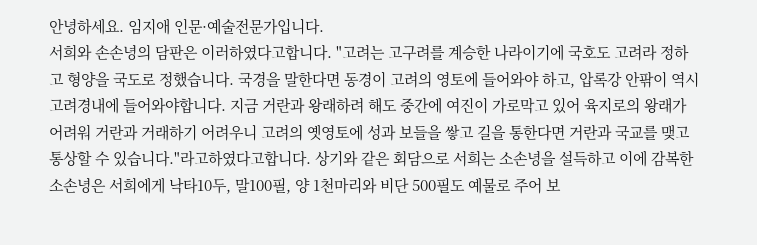안녕하세요. 임지애 인문·예술전문가입니다.
서희와 손손녕의 담판은 이러하였다고합니다. "고려는 고구려를 계승한 나라이기에 국호도 고려라 정하고 형양을 국도로 정했습니다. 국경을 말한다면 동경이 고려의 영토에 들어와야 하고, 압록강 안팎이 역시 고려경내에 들어와야합니다. 지금 거란과 왕래하려 해도 중간에 여진이 가로막고 있어 육지로의 왕래가 어려워 거란과 거래하기 어려우니 고려의 옛영토에 성과 보들을 쌓고 길을 통한다면 거란과 국교를 맺고 통상할 수 있습니다."라고하였다고합니다. 상기와 같은 회담으로 서희는 소손녕을 설득하고 이에 감복한 소손녕은 서희에게 낙타10두, 말100필, 양 1천마리와 비단 500필도 예물로 주어 보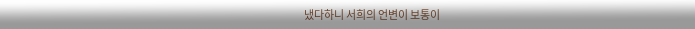냈다하니 서희의 언변이 보통이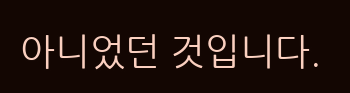아니었던 것입니다.